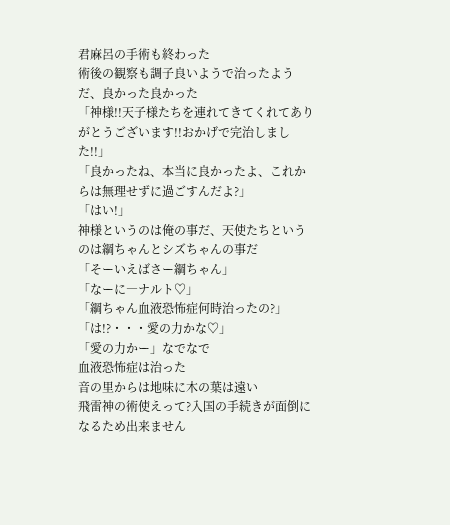君麻呂の手術も終わった
術後の観察も調子良いようで治ったようだ、良かった良かった
「神様!!天子様たちを連れてきてくれてありがとうございます!!おかげで完治しました!!」
「良かったね、本当に良かったよ、これからは無理せずに過ごすんだよ?」
「はい!」
神様というのは俺の事だ、天使たちというのは綱ちゃんとシズちゃんの事だ
「そーいえばさー綱ちゃん」
「なーに―ナルト♡」
「綱ちゃん血液恐怖症何時治ったの?」
「は!?・・・愛の力かな♡」
「愛の力かー」なでなで
血液恐怖症は治った
音の里からは地味に木の葉は遠い
飛雷神の術使えって?入国の手続きが面倒になるため出来ません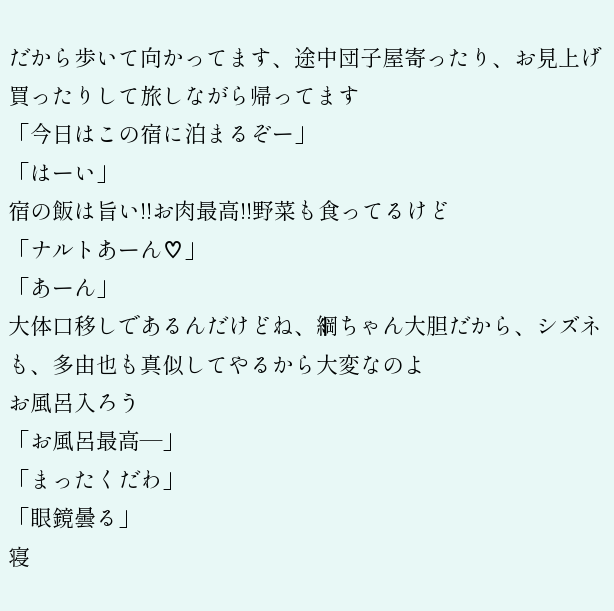だから歩いて向かってます、途中団子屋寄ったり、お見上げ買ったりして旅しながら帰ってます
「今日はこの宿に泊まるぞー」
「はーい」
宿の飯は旨い!!お肉最高!!野菜も食ってるけど
「ナルトあーん♡」
「あーん」
大体口移しであるんだけどね、綱ちゃん大胆だから、シズネも、多由也も真似してやるから大変なのよ
お風呂入ろう
「お風呂最高―」
「まったくだわ」
「眼鏡曇る」
寝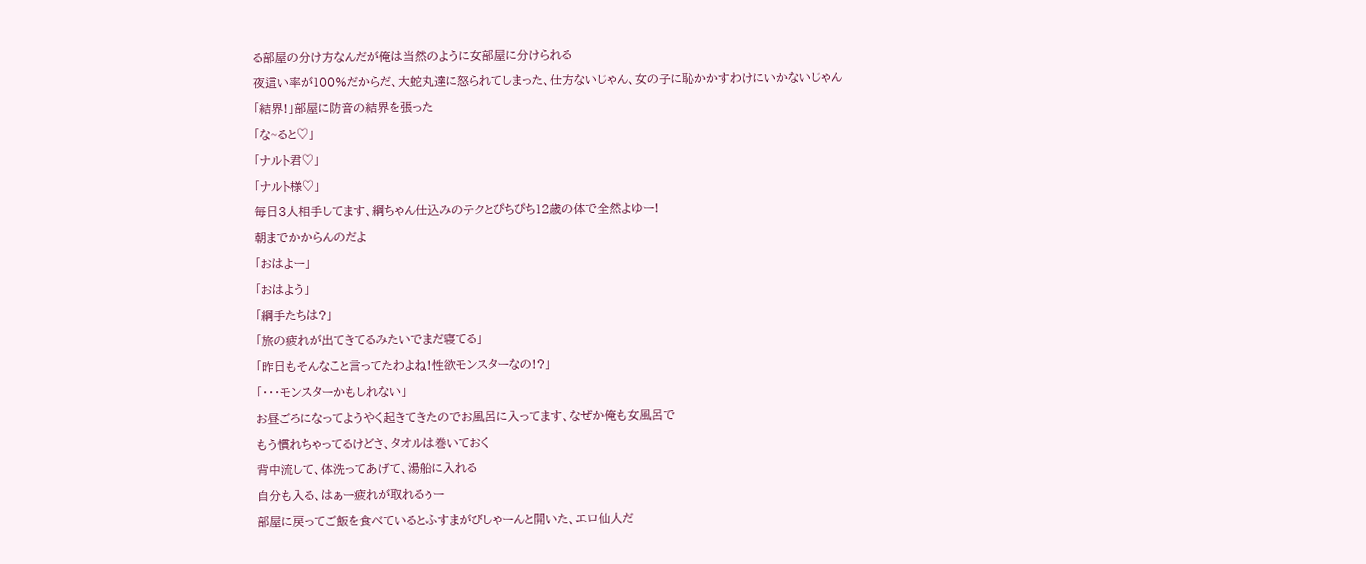る部屋の分け方なんだが俺は当然のように女部屋に分けられる
夜這い率が100%だからだ、大蛇丸達に怒られてしまった、仕方ないじゃん、女の子に恥かかすわけにいかないじゃん
「結界!」部屋に防音の結界を張った
「な~ると♡」
「ナルト君♡」
「ナルト様♡」
毎日3人相手してます、綱ちゃん仕込みのテクとぴちぴち12歳の体で全然よゆー!
朝までかからんのだよ
「おはよー」
「おはよう」
「綱手たちは?」
「旅の疲れが出てきてるみたいでまだ寝てる」
「昨日もそんなこと言ってたわよね!性欲モンスターなの!?」
「・・・モンスターかもしれない」
お昼ごろになってようやく起きてきたのでお風呂に入ってます、なぜか俺も女風呂で
もう慣れちゃってるけどさ、タオルは巻いておく
背中流して、体洗ってあげて、湯船に入れる
自分も入る、はぁー疲れが取れるぅー
部屋に戻ってご飯を食べているとふすまがびしゃーんと開いた、エロ仙人だ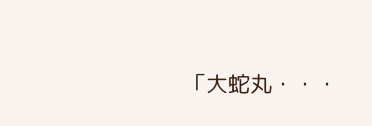「大蛇丸・・・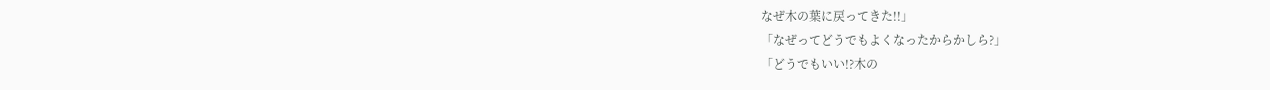なぜ木の葉に戻ってきた!!」
「なぜってどうでもよくなったからかしら?」
「どうでもいい!?木の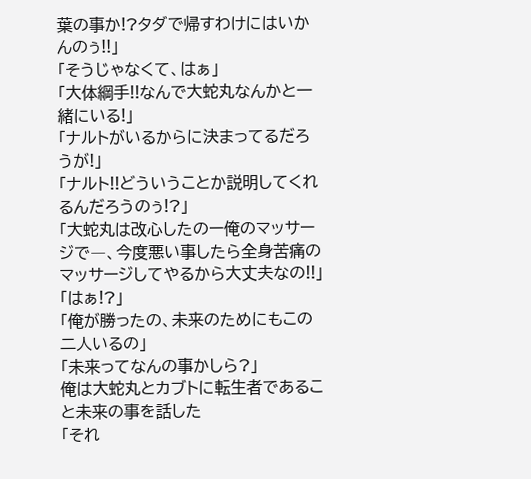葉の事か!?タダで帰すわけにはいかんのぅ!!」
「そうじゃなくて、はぁ」
「大体綱手!!なんで大蛇丸なんかと一緒にいる!」
「ナルトがいるからに決まってるだろうが!」
「ナルト!!どういうことか説明してくれるんだろうのぅ!?」
「大蛇丸は改心したのー俺のマッサージで―、今度悪い事したら全身苦痛のマッサージしてやるから大丈夫なの!!」
「はぁ!?」
「俺が勝ったの、未来のためにもこの二人いるの」
「未来ってなんの事かしら?」
俺は大蛇丸とカブトに転生者であること未来の事を話した
「それ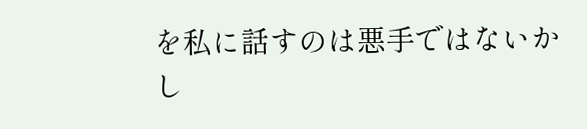を私に話すのは悪手ではないかし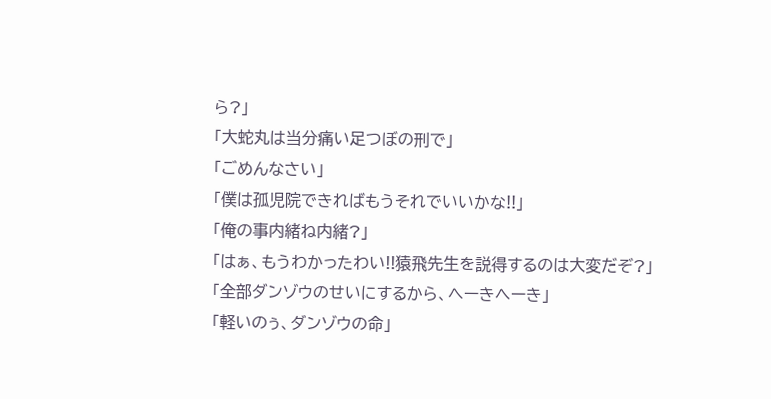ら?」
「大蛇丸は当分痛い足つぼの刑で」
「ごめんなさい」
「僕は孤児院できればもうそれでいいかな!!」
「俺の事内緒ね内緒?」
「はぁ、もうわかったわい!!猿飛先生を説得するのは大変だぞ?」
「全部ダンゾウのせいにするから、へーきへーき」
「軽いのぅ、ダンゾウの命」